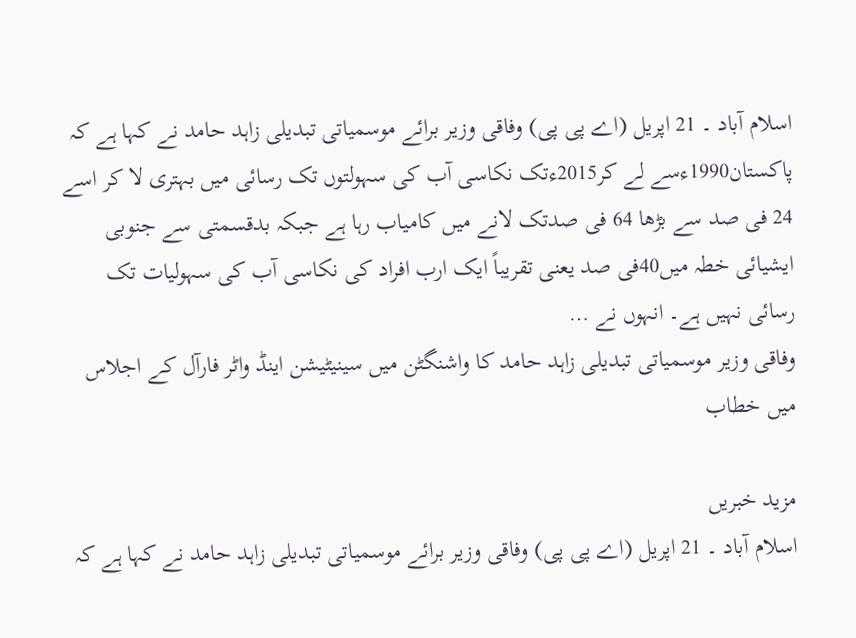اسلام آباد ۔ 21 اپریل (اے پی پی) وفاقی وزیر برائے موسمیاتی تبدیلی زاہد حامد نے کہا ہے کہ پاکستان1990ءسے لے کر2015ءتک نکاسی آب کی سہولتوں تک رسائی میں بہتری لا کر اسے 24 فی صد سے بڑھا 64 فی صدتک لانے میں کامیاب رہا ہے جبکہ بدقسمتی سے جنوبی ایشیائی خطہ میں40فی صد یعنی تقریباً ایک ارب افراد کی نکاسی آب کی سہولیات تک رسائی نہیں ہے۔ انہوں نے …
وفاقی وزیر موسمیاتی تبدیلی زاہد حامد کا واشنگٹن میں سینیٹیشن اینڈ واٹر فارآل کے اجلاس میں خطاب

مزید خبریں
اسلام آباد ۔ 21 اپریل (اے پی پی) وفاقی وزیر برائے موسمیاتی تبدیلی زاہد حامد نے کہا ہے کہ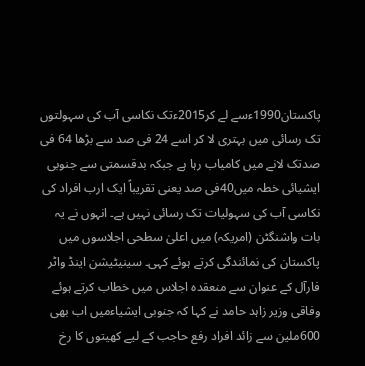پاکستان1990ءسے لے کر2015ءتک نکاسی آب کی سہولتوں تک رسائی میں بہتری لا کر اسے 24 فی صد سے بڑھا 64 فی صدتک لانے میں کامیاب رہا ہے جبکہ بدقسمتی سے جنوبی ایشیائی خطہ میں40فی صد یعنی تقریباً ایک ارب افراد کی نکاسی آب کی سہولیات تک رسائی نہیں ہے۔ انہوں نے یہ بات واشنگٹن (امریکہ) میں اعلیٰ سطحی اجلاسوں میں پاکستان کی نمائندگی کرتے ہوئے کہی۔ سینیٹیشن اینڈ واٹر فارآل کے عنوان سے منعقدہ اجلاس میں خطاب کرتے ہوئے وفاقی وزیر زاہد حامد نے کہا کہ جنوبی ایشیاءمیں اب بھی 600ملین سے زائد افراد رفع حاجب کے لیے کھیتوں کا رخ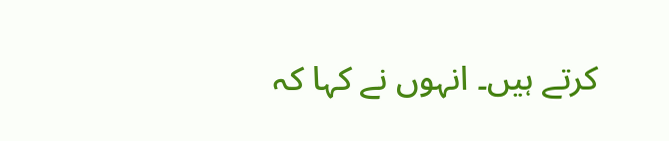کرتے ہیں۔ انہوں نے کہا کہ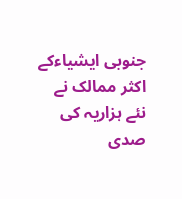جنوبی ایشیاءکے اکثر ممالک نے نئے ہزاریہ کی صدی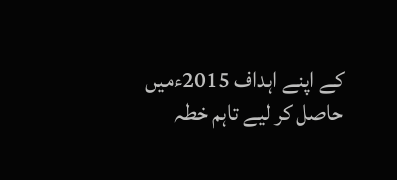کے اپنے اہداف 2015ءمیں حاصل کر لیے تاہم خطہ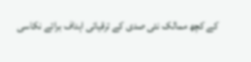کے کچھ ممالک نئی صدی کے ترقیاتی اہداف برائے نکاسی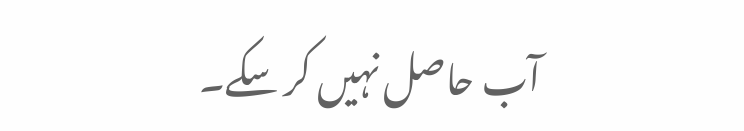آب حاصل نہیں کر سکے۔